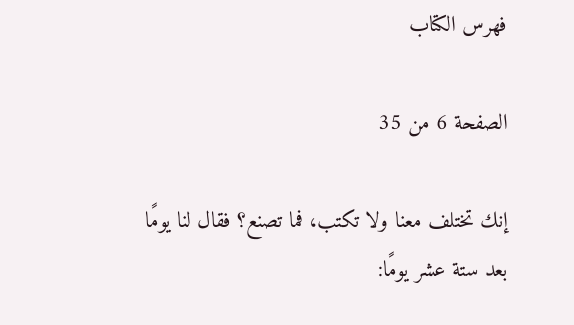فهرس الكتاب

الصفحة 6 من 35

إنك تختلف معنا ولا تكتب، فما تصنع؟ فقال لنا يومًا بعد ستة عشر يومًا: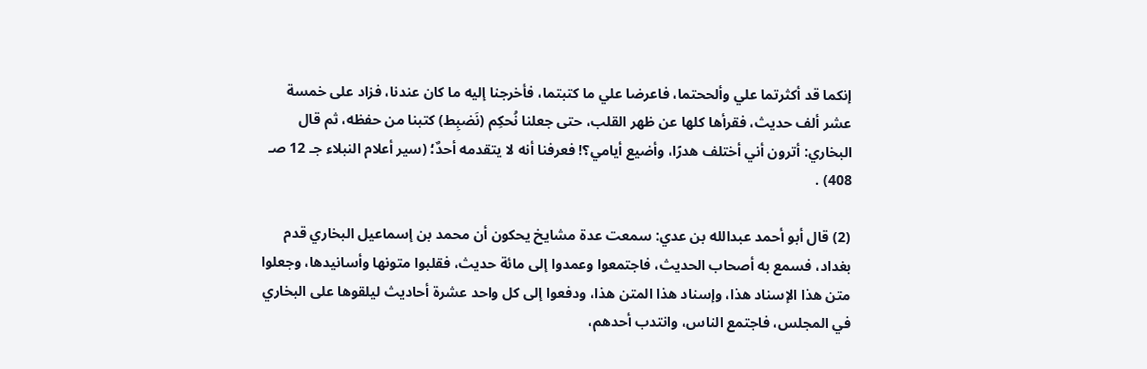إنكما قد أكثرتما علي وألححتما، فاعرضا علي ما كتبتما، فأخرجنا إليه ما كان عندنا، فزاد على خمسة عشر ألف حديث، فقرأها كلها عن ظهر القلب، حتى جعلنا نُحكِم (نَضبِط) كتبنا من حفظه، ثم قال البخاري: أترون أني أختلف هدرًا، وأضيع أيامي؟! فعرفنا أنه لا يتقدمه أحدٌ؛ (سير أعلام النبلاء جـ 12 صـ 408) .

(2) قال أبو أحمد عبدالله بن عدي: سمعت عدة مشايخ يحكون أن محمد بن إسماعيل البخاري قدم بغداد، فسمع به أصحاب الحديث، فاجتمعوا وعمدوا إلى مائة حديث، فقلبوا متونها وأسانيدها، وجعلوا متن هذا الإسناد هذا، وإسناد هذا المتن هذا، ودفعوا إلى كل واحد عشرة أحاديث ليلقوها على البخاري في المجلس، فاجتمع الناس، وانتدب أحدهم،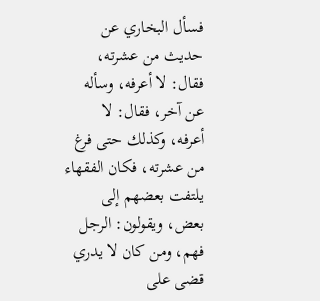فسأل البخاري عن حديث من عشرته، فقال: لا أعرفه، وسأله عن آخر، فقال: لا أعرفه، وكذلك حتى فرغ من عشرته، فكان الفقهاء يلتفت بعضهم إلى بعض، ويقولون: الرجل فهم، ومن كان لا يدري قضى على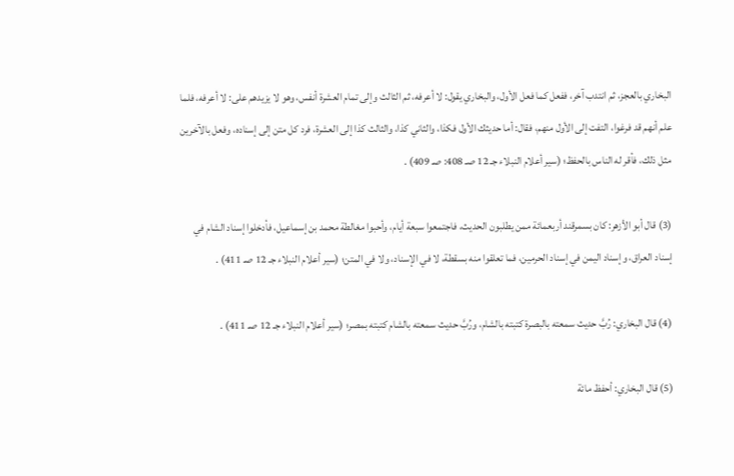البخاري بالعجز، ثم انتدب آخر، ففعل كما فعل الأول، والبخاري يقول: لا أعرفه، ثم الثالث وإلى تمام العشرة أنفس، وهو لا يزيدهم على: لا أعرفه، فلما علم أنهم قد فرغوا، التفت إلى الأول منهم، فقال: أما حديثك الأول فكذا، والثاني كذا، والثالث كذا إلى العشرة، فرد كل متن إلى إسناده، وفعل بالآخرين مثل ذلك، فأقر له الناس بالحفظ؛ (سير أعلام النبلاء جـ 12 صـ 408: صـ 409) .

(3) قال أبو الأزهر: كان بسمرقند أربعمائة ممن يطلبون الحديث، فاجتمعوا سبعة أيام، وأحبوا مغالطة محمد بن إسماعيل، فأدخلوا إسناد الشام في إسناد العراق، وإسناد اليمن في إسناد الحرمين، فما تعلقوا منه بسقطة، لا في الإسناد، ولا في المتن؛ (سير أعلام النبلاء جـ 12 صـ 411) .

(4) قال البخاري: رُبَّ حديث سمعته بالبصرة كتبته بالشام، ورُبَّ حديث سمعته بالشام كتبته بمصر؛ (سير أعلام النبلاء جـ 12 صـ 411) .

(5) قال البخاري: أحفظ مائة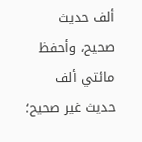ألف حديث صحيح، وأحفظ مائتي ألف حديث غير صحيح؛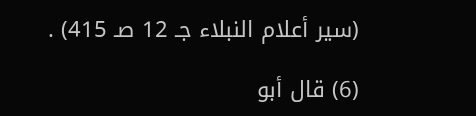(سير أعلام النبلاء جـ 12 صـ 415) .

(6) قال أبو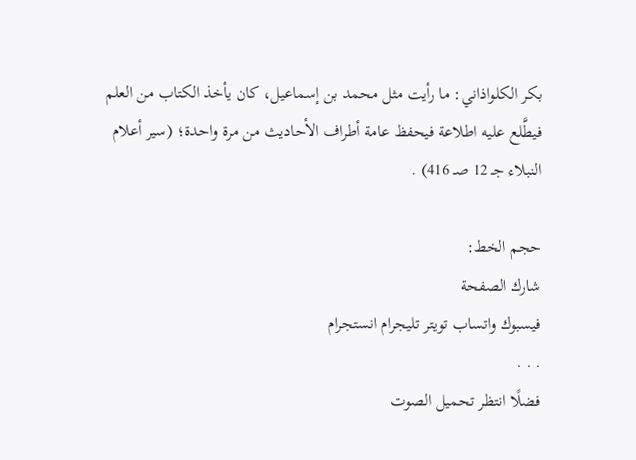بكر الكلواذاني: ما رأيت مثل محمد بن إسماعيل، كان يأخذ الكتاب من العلم فيطَّلع عليه اطلاعة فيحفظ عامة أطراف الأحاديث من مرة واحدة؛ (سير أعلام النبلاء جـ 12 صـ 416) .

حجم الخط:
شارك الصفحة
فيسبوك واتساب تويتر تليجرام انستجرام
. . .
فضلًا انتظر تحميل الصوت